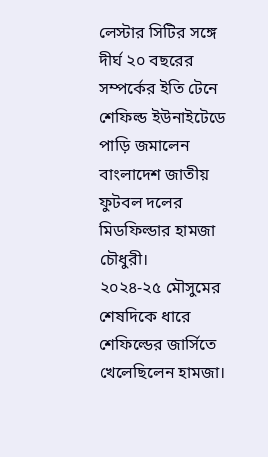লেস্টার সিটির সঙ্গে দীর্ঘ ২০ বছরের সম্পর্কের ইতি টেনে শেফিল্ড ইউনাইটেডে পাড়ি জমালেন বাংলাদেশ জাতীয় ফুটবল দলের মিডফিল্ডার হামজা চৌধুরী।
২০২৪-২৫ মৌসুমের শেষদিকে ধারে শেফিল্ডের জার্সিতে খেলেছিলেন হামজা।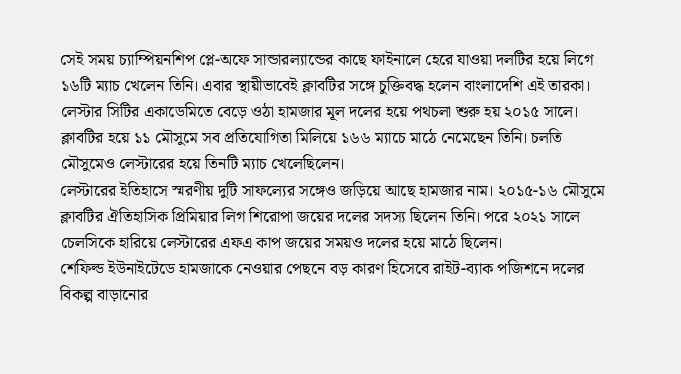সেই সময় চ্যাম্পিয়নশিপ প্লে-অফে সান্ডারল্যান্ডের কাছে ফাইনালে হেরে যাওয়া দলটির হয়ে লিগে ১৬টি ম্যাচ খেলেন তিনি। এবার স্থায়ীভাবেই ক্লাবটির সঙ্গে চুক্তিবদ্ধ হলেন বাংলাদেশি এই তারকা।
লেস্টার সিটির একাডেমিতে বেড়ে ওঠা হামজার মূল দলের হয়ে পথচলা শুরু হয় ২০১৫ সালে। ক্লাবটির হয়ে ১১ মৌসুমে সব প্রতিযোগিতা মিলিয়ে ১৬৬ ম্যাচে মাঠে নেমেছেন তিনি। চলতি মৌসুমেও লেস্টারের হয়ে তিনটি ম্যাচ খেলেছিলেন।
লেস্টারের ইতিহাসে স্মরণীয় দুটি সাফল্যের সঙ্গেও জড়িয়ে আছে হামজার নাম। ২০১৫-১৬ মৌসুমে ক্লাবটির ঐতিহাসিক প্রিমিয়ার লিগ শিরোপা জয়ের দলের সদস্য ছিলেন তিনি। পরে ২০২১ সালে চেলসিকে হারিয়ে লেস্টারের এফএ কাপ জয়ের সময়ও দলের হয়ে মাঠে ছিলেন।
শেফিল্ড ইউনাইটেডে হামজাকে নেওয়ার পেছনে বড় কারণ হিসেবে রাইট-ব্যাক পজিশনে দলের বিকল্প বাড়ানোর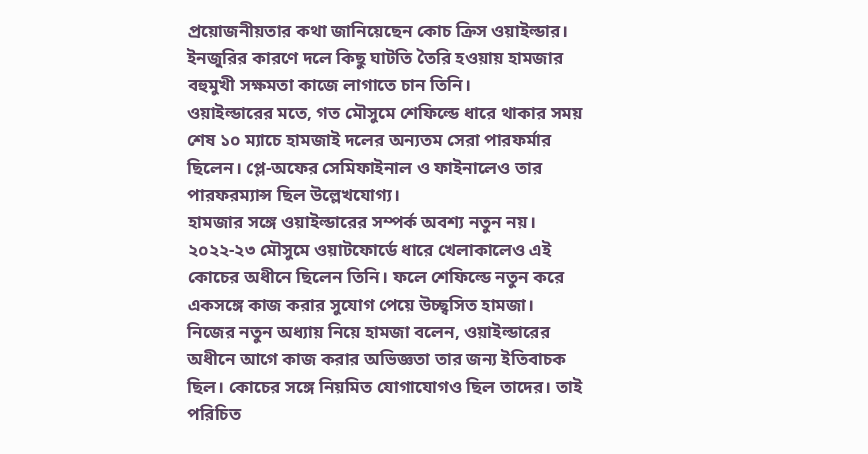প্রয়োজনীয়তার কথা জানিয়েছেন কোচ ক্রিস ওয়াইল্ডার। ইনজুরির কারণে দলে কিছু ঘাটতি তৈরি হওয়ায় হামজার বহুমুখী সক্ষমতা কাজে লাগাতে চান তিনি।
ওয়াইল্ডারের মতে, গত মৌসুমে শেফিল্ডে ধারে থাকার সময় শেষ ১০ ম্যাচে হামজাই দলের অন্যতম সেরা পারফর্মার ছিলেন। প্লে-অফের সেমিফাইনাল ও ফাইনালেও তার পারফরম্যান্স ছিল উল্লেখযোগ্য।
হামজার সঙ্গে ওয়াইল্ডারের সম্পর্ক অবশ্য নতুন নয়। ২০২২-২৩ মৌসুমে ওয়াটফোর্ডে ধারে খেলাকালেও এই কোচের অধীনে ছিলেন তিনি। ফলে শেফিল্ডে নতুন করে একসঙ্গে কাজ করার সুযোগ পেয়ে উচ্ছ্বসিত হামজা।
নিজের নতুন অধ্যায় নিয়ে হামজা বলেন, ওয়াইল্ডারের অধীনে আগে কাজ করার অভিজ্ঞতা তার জন্য ইতিবাচক ছিল। কোচের সঙ্গে নিয়মিত যোগাযোগও ছিল তাদের। তাই পরিচিত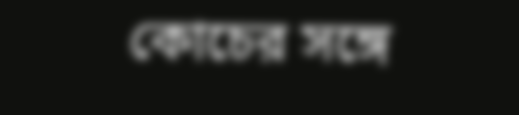কোচের সঙ্গে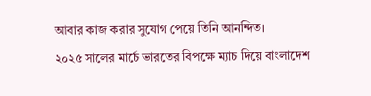আবার কাজ করার সুযোগ পেয়ে তিনি আনন্দিত।
২০২৫ সালের মার্চে ভারতের বিপক্ষে ম্যাচ দিয়ে বাংলাদেশ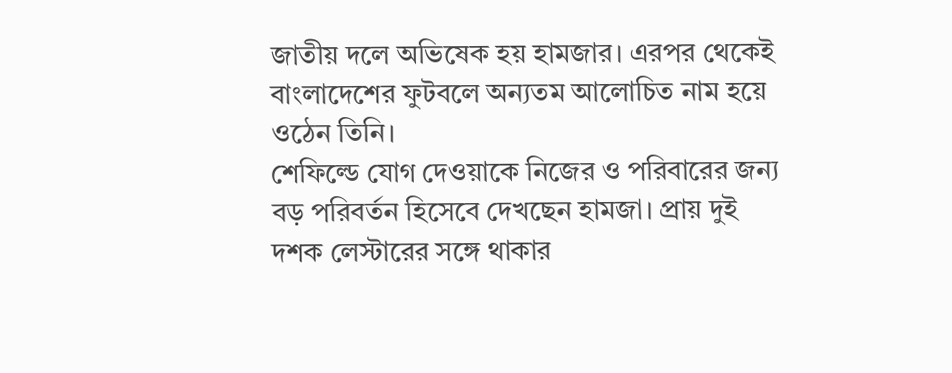জাতীয় দলে অভিষেক হয় হামজার। এরপর থেকেই বাংলাদেশের ফুটবলে অন্যতম আলোচিত নাম হয়ে ওঠেন তিনি।
শেফিল্ডে যোগ দেওয়াকে নিজের ও পরিবারের জন্য বড় পরিবর্তন হিসেবে দেখছেন হামজা। প্রায় দুই দশক লেস্টারের সঙ্গে থাকার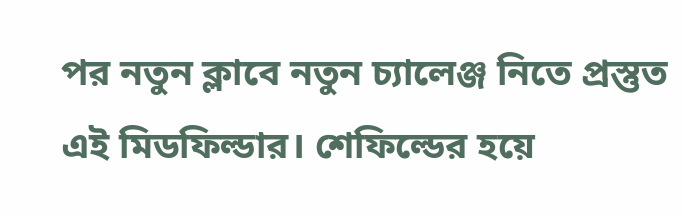পর নতুন ক্লাবে নতুন চ্যালেঞ্জ নিতে প্রস্তুত এই মিডফিল্ডার। শেফিল্ডের হয়ে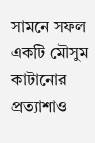সামনে সফল একটি মৌসুম কাটানোর প্রত্যাশাও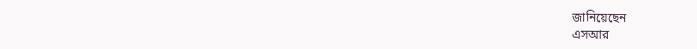জানিয়েছেন
এসআর